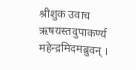श्रीशुक उवाच
ऋषयस्तदुपाकर्ण्य महेन्द्रमिदमब्रुवन् ।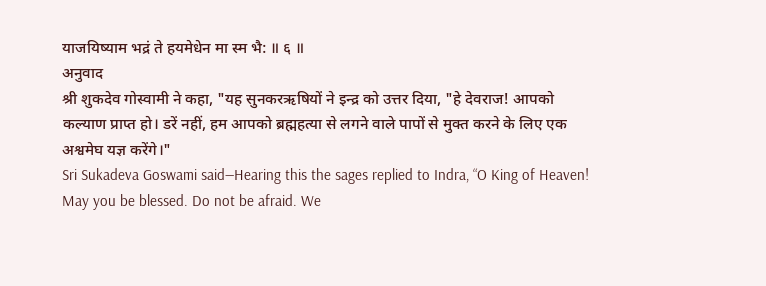याजयिष्याम भद्रं ते हयमेधेन मा स्म भै: ॥ ६ ॥
अनुवाद
श्री शुकदेव गोस्वामी ने कहा, "यह सुनकरऋषियों ने इन्द्र को उत्तर दिया, "हे देवराज! आपको कल्याण प्राप्त हो। डरें नहीं, हम आपको ब्रह्महत्या से लगने वाले पापों से मुक्त करने के लिए एक अश्वमेघ यज्ञ करेंगे।"
Sri Sukadeva Goswami said—Hearing this the sages replied to Indra, “O King of Heaven! May you be blessed. Do not be afraid. We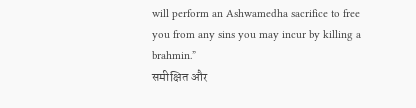will perform an Ashwamedha sacrifice to free you from any sins you may incur by killing a brahmin.”
समीक्षित और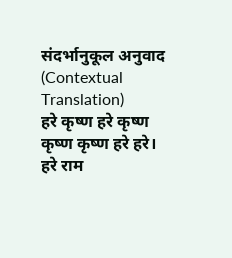संदर्भानुकूल अनुवाद (Contextual Translation)
हरे कृष्ण हरे कृष्ण कृष्ण कृष्ण हरे हरे। हरे राम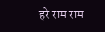हरे राम राम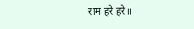राम हरे हरे॥